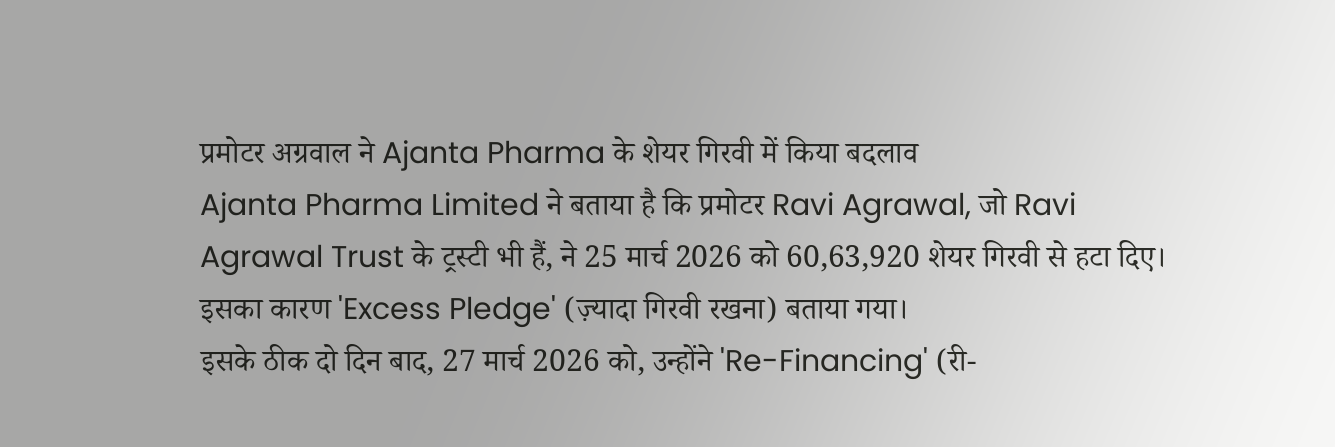प्रमोटर अग्रवाल ने Ajanta Pharma के शेयर गिरवी में किया बदलाव
Ajanta Pharma Limited ने बताया है कि प्रमोटर Ravi Agrawal, जो Ravi Agrawal Trust के ट्रस्टी भी हैं, ने 25 मार्च 2026 को 60,63,920 शेयर गिरवी से हटा दिए। इसका कारण 'Excess Pledge' (ज़्यादा गिरवी रखना) बताया गया।
इसके ठीक दो दिन बाद, 27 मार्च 2026 को, उन्होंने 'Re-Financing' (री-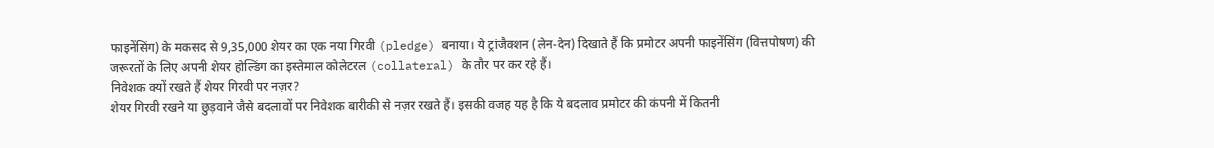फाइनेंसिंग) के मकसद से 9,35,000 शेयर का एक नया गिरवी (pledge) बनाया। ये ट्रांजैक्शन (लेन-देन) दिखाते हैं कि प्रमोटर अपनी फाइनेंसिंग (वित्तपोषण) की जरूरतों के लिए अपनी शेयर होल्डिंग का इस्तेमाल कोलेटरल (collateral) के तौर पर कर रहे हैं।
निवेशक क्यों रखते हैं शेयर गिरवी पर नज़र?
शेयर गिरवी रखने या छुड़वाने जैसे बदलावों पर निवेशक बारीकी से नज़र रखते हैं। इसकी वजह यह है कि ये बदलाव प्रमोटर की कंपनी में कितनी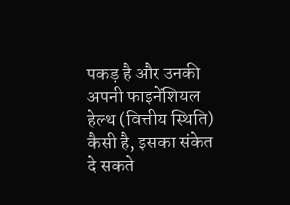पकड़ है और उनकी अपनी फाइनेंशियल हेल्थ (वित्तीय स्थिति) कैसी है, इसका संकेत दे सकते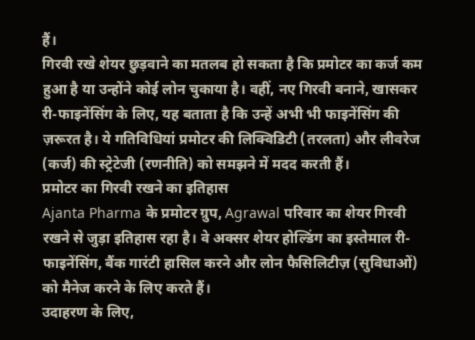हैं।
गिरवी रखे शेयर छुड़वाने का मतलब हो सकता है कि प्रमोटर का कर्ज कम हुआ है या उन्होंने कोई लोन चुकाया है। वहीं, नए गिरवी बनाने, खासकर री-फाइनेंसिंग के लिए, यह बताता है कि उन्हें अभी भी फाइनेंसिंग की ज़रूरत है। ये गतिविधियां प्रमोटर की लिक्विडिटी (तरलता) और लीवरेज (कर्ज) की स्ट्रेटेजी (रणनीति) को समझने में मदद करती हैं।
प्रमोटर का गिरवी रखने का इतिहास
Ajanta Pharma के प्रमोटर ग्रुप, Agrawal परिवार का शेयर गिरवी रखने से जुड़ा इतिहास रहा है। वे अक्सर शेयर होल्डिंग का इस्तेमाल री-फाइनेंसिंग, बैंक गारंटी हासिल करने और लोन फैसिलिटीज़ (सुविधाओं) को मैनेज करने के लिए करते हैं।
उदाहरण के लिए,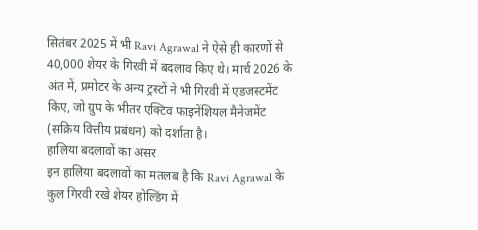सितंबर 2025 में भी Ravi Agrawal ने ऐसे ही कारणों से 40,000 शेयर के गिरवी में बदलाव किए थे। मार्च 2026 के अंत में, प्रमोटर के अन्य ट्रस्टों ने भी गिरवी में एडजस्टमेंट किए, जो ग्रुप के भीतर एक्टिव फाइनेंशियल मैनेजमेंट (सक्रिय वित्तीय प्रबंधन) को दर्शाता है।
हालिया बदलावों का असर
इन हालिया बदलावों का मतलब है कि Ravi Agrawal के कुल गिरवी रखे शेयर होल्डिंग में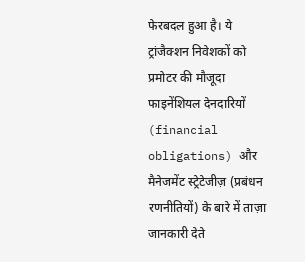फेरबदल हुआ है। ये ट्रांजैक्शन निवेशकों को प्रमोटर की मौजूदा फाइनेंशियल देनदारियों (financial obligations) और मैनेजमेंट स्ट्रेटेजीज़ (प्रबंधन रणनीतियों) के बारे में ताज़ा जानकारी देते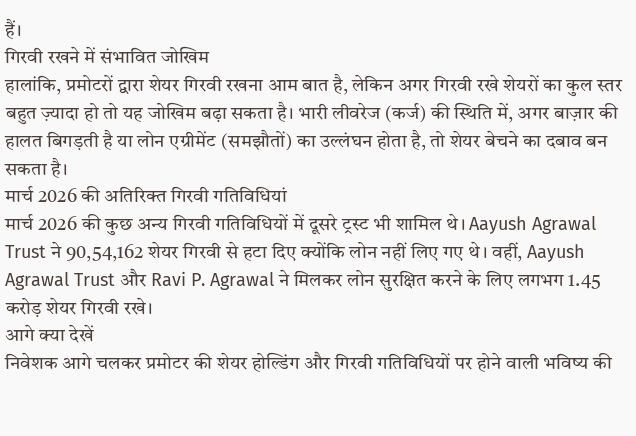हैं।
गिरवी रखने में संभावित जोखिम
हालांकि, प्रमोटरों द्वारा शेयर गिरवी रखना आम बात है, लेकिन अगर गिरवी रखे शेयरों का कुल स्तर बहुत ज़्यादा हो तो यह जोखिम बढ़ा सकता है। भारी लीवरेज (कर्ज) की स्थिति में, अगर बाज़ार की हालत बिगड़ती है या लोन एग्रीमेंट (समझौतों) का उल्लंघन होता है, तो शेयर बेचने का दबाव बन सकता है।
मार्च 2026 की अतिरिक्त गिरवी गतिविधियां
मार्च 2026 की कुछ अन्य गिरवी गतिविधियों में दूसरे ट्रस्ट भी शामिल थे। Aayush Agrawal Trust ने 90,54,162 शेयर गिरवी से हटा दिए क्योंकि लोन नहीं लिए गए थे। वहीं, Aayush Agrawal Trust और Ravi P. Agrawal ने मिलकर लोन सुरक्षित करने के लिए लगभग 1.45 करोड़ शेयर गिरवी रखे।
आगे क्या देखें
निवेशक आगे चलकर प्रमोटर की शेयर होल्डिंग और गिरवी गतिविधियों पर होने वाली भविष्य की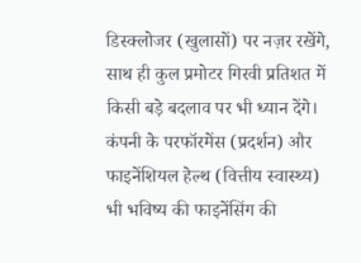डिस्क्लोजर (खुलासों) पर नज़र रखेंगे, साथ ही कुल प्रमोटर गिरवी प्रतिशत में किसी बड़े बदलाव पर भी ध्यान देंगे। कंपनी के परफॉरमेंस (प्रदर्शन) और फाइनेंशियल हेल्थ (वित्तीय स्वास्थ्य) भी भविष्य की फाइनेंसिंग की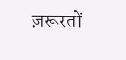ज़रूरतों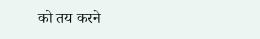को तय करने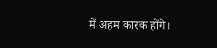में अहम कारक होंगे।